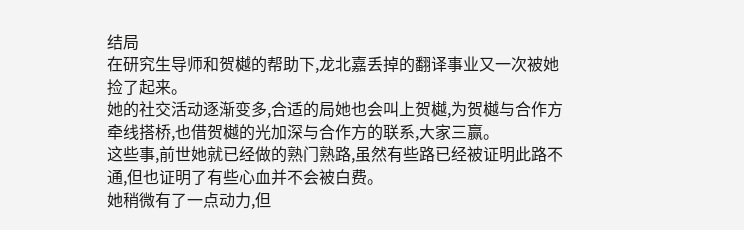结局
在研究生导师和贺樾的帮助下,龙北嘉丢掉的翻译事业又一次被她捡了起来。
她的社交活动逐渐变多,合适的局她也会叫上贺樾,为贺樾与合作方牵线搭桥,也借贺樾的光加深与合作方的联系,大家三赢。
这些事,前世她就已经做的熟门熟路,虽然有些路已经被证明此路不通,但也证明了有些心血并不会被白费。
她稍微有了一点动力,但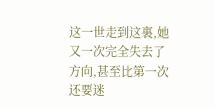这一世走到这裏,她又一次完全失去了方向,甚至比第一次还要迷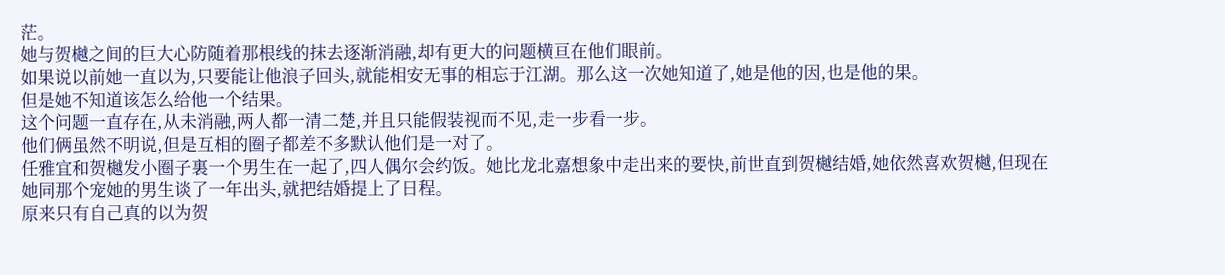茫。
她与贺樾之间的巨大心防随着那根线的抹去逐渐消融,却有更大的问题横亘在他们眼前。
如果说以前她一直以为,只要能让他浪子回头,就能相安无事的相忘于江湖。那么这一次她知道了,她是他的因,也是他的果。
但是她不知道该怎么给他一个结果。
这个问题一直存在,从未消融,两人都一清二楚,并且只能假装视而不见,走一步看一步。
他们俩虽然不明说,但是互相的圈子都差不多默认他们是一对了。
任雅宜和贺樾发小圈子裏一个男生在一起了,四人偶尔会约饭。她比龙北嘉想象中走出来的要快,前世直到贺樾结婚,她依然喜欢贺樾,但现在她同那个宠她的男生谈了一年出头,就把结婚提上了日程。
原来只有自己真的以为贺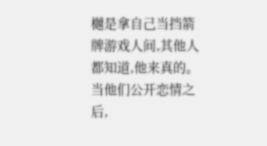樾是拿自己当挡箭牌游戏人间,其他人都知道,他来真的。当他们公开恋情之后,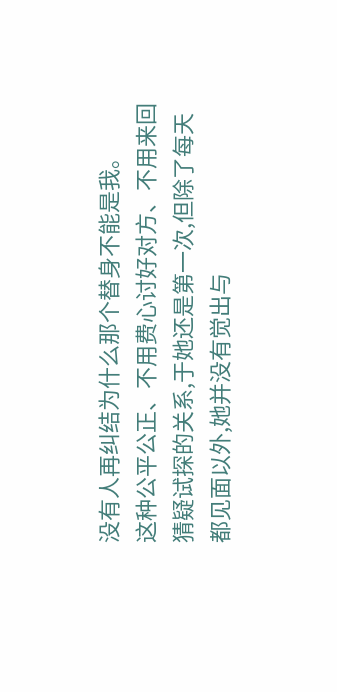没有人再纠结为什么那个替身不能是我。
这种公平公正、不用费心讨好对方、不用来回猜疑试探的关系,于她还是第一次,但除了每天都见面以外,她并没有觉出与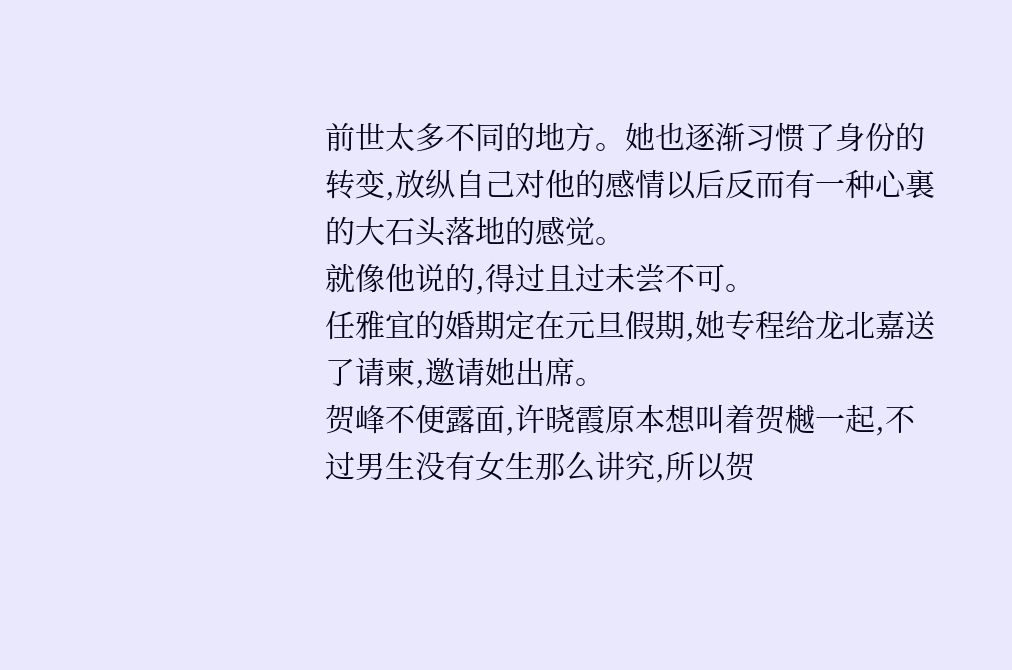前世太多不同的地方。她也逐渐习惯了身份的转变,放纵自己对他的感情以后反而有一种心裏的大石头落地的感觉。
就像他说的,得过且过未尝不可。
任雅宜的婚期定在元旦假期,她专程给龙北嘉送了请柬,邀请她出席。
贺峰不便露面,许晓霞原本想叫着贺樾一起,不过男生没有女生那么讲究,所以贺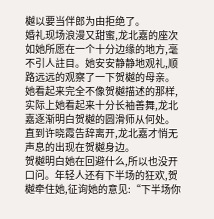樾以要当伴郎为由拒绝了。
婚礼现场浪漫又甜蜜,龙北嘉的座次如她所愿在一个十分边缘的地方,毫不引人註目。她安安静静地观礼,顺路远远的观察了一下贺樾的母亲。
她看起来完全不像贺樾描述的那样,实际上她看起来十分长袖善舞,龙北嘉逐渐明白贺樾的圆滑师从何处。
直到许晓霞告辞离开,龙北嘉才悄无声息的出现在贺樾身边。
贺樾明白她在回避什么,所以也没开口问。年轻人还有下半场的狂欢,贺樾牵住她,征询她的意见:“下半场你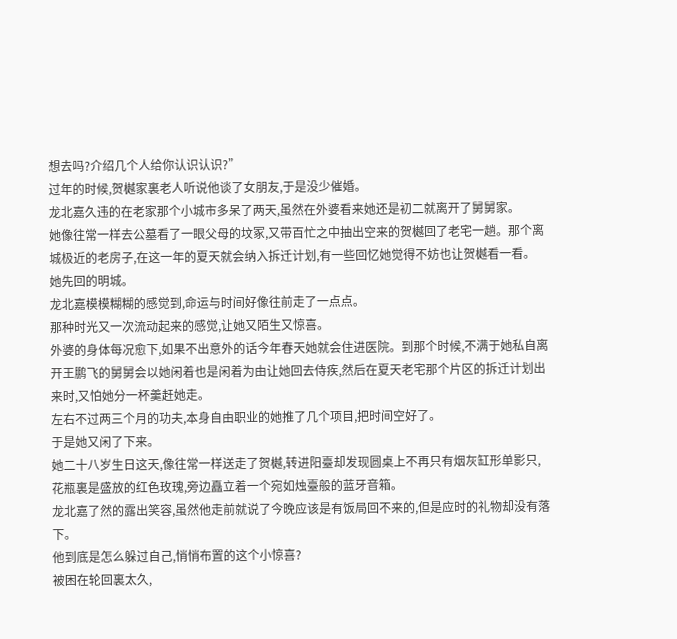想去吗?介绍几个人给你认识认识?”
过年的时候,贺樾家裏老人听说他谈了女朋友,于是没少催婚。
龙北嘉久违的在老家那个小城市多呆了两天,虽然在外婆看来她还是初二就离开了舅舅家。
她像往常一样去公墓看了一眼父母的坟冢,又带百忙之中抽出空来的贺樾回了老宅一趟。那个离城极近的老房子,在这一年的夏天就会纳入拆迁计划,有一些回忆她觉得不妨也让贺樾看一看。
她先回的明城。
龙北嘉模模糊糊的感觉到,命运与时间好像往前走了一点点。
那种时光又一次流动起来的感觉,让她又陌生又惊喜。
外婆的身体每况愈下,如果不出意外的话今年春天她就会住进医院。到那个时候,不满于她私自离开王鹏飞的舅舅会以她闲着也是闲着为由让她回去侍疾,然后在夏天老宅那个片区的拆迁计划出来时,又怕她分一杯羹赶她走。
左右不过两三个月的功夫,本身自由职业的她推了几个项目,把时间空好了。
于是她又闲了下来。
她二十八岁生日这天,像往常一样送走了贺樾,转进阳臺却发现圆桌上不再只有烟灰缸形单影只,花瓶裏是盛放的红色玫瑰,旁边矗立着一个宛如烛臺般的蓝牙音箱。
龙北嘉了然的露出笑容,虽然他走前就说了今晚应该是有饭局回不来的,但是应时的礼物却没有落下。
他到底是怎么躲过自己,悄悄布置的这个小惊喜?
被困在轮回裏太久,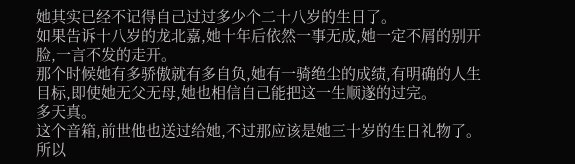她其实已经不记得自己过过多少个二十八岁的生日了。
如果告诉十八岁的龙北嘉,她十年后依然一事无成,她一定不屑的别开脸,一言不发的走开。
那个时候她有多骄傲就有多自负,她有一骑绝尘的成绩,有明确的人生目标,即使她无父无母,她也相信自己能把这一生顺遂的过完。
多天真。
这个音箱,前世他也送过给她,不过那应该是她三十岁的生日礼物了。
所以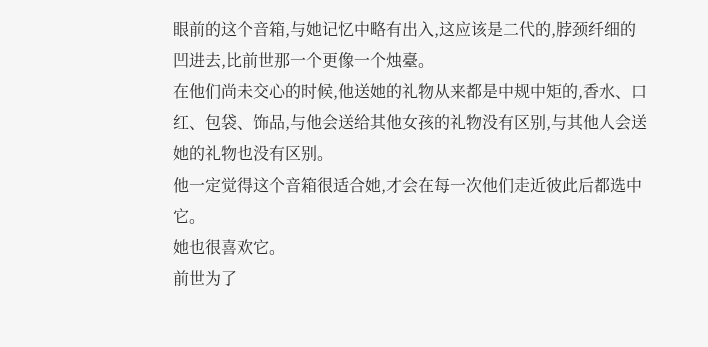眼前的这个音箱,与她记忆中略有出入,这应该是二代的,脖颈纤细的凹进去,比前世那一个更像一个烛臺。
在他们尚未交心的时候,他送她的礼物从来都是中规中矩的,香水、口红、包袋、饰品,与他会送给其他女孩的礼物没有区别,与其他人会送她的礼物也没有区别。
他一定觉得这个音箱很适合她,才会在每一次他们走近彼此后都选中它。
她也很喜欢它。
前世为了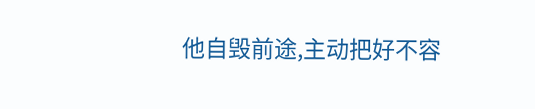他自毁前途,主动把好不容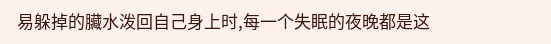易躲掉的臟水泼回自己身上时,每一个失眠的夜晚都是这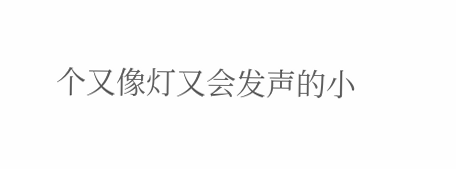个又像灯又会发声的小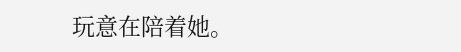玩意在陪着她。